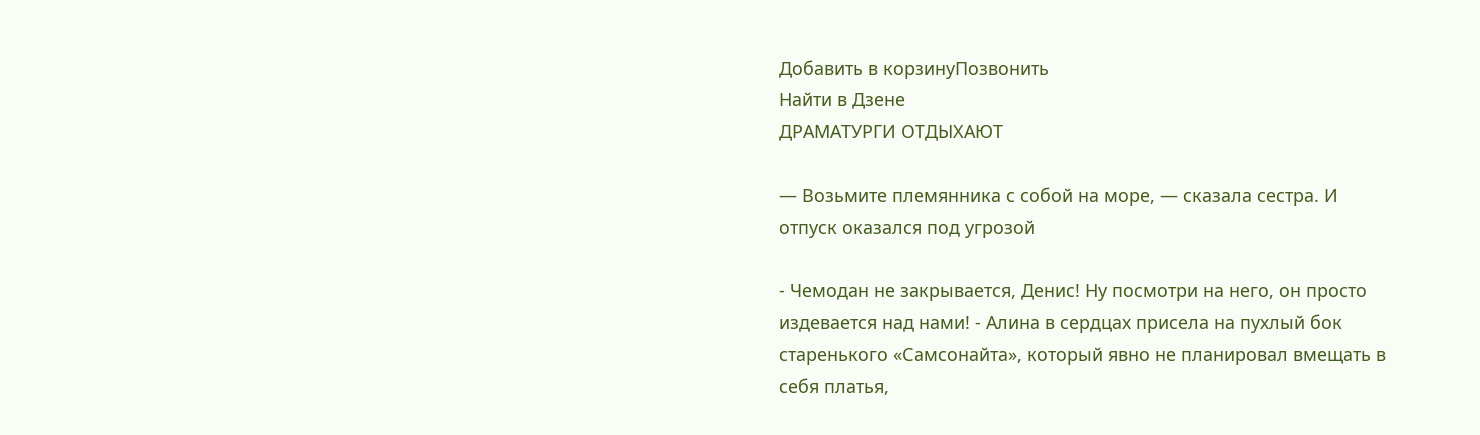Добавить в корзинуПозвонить
Найти в Дзене
ДРАМАТУРГИ ОТДЫХАЮТ

— Возьмите племянника с собой на море, — сказала сестра. И отпуск оказался под угрозой

- Чемодан не закрывается, Денис! Ну посмотри на него, он просто издевается над нами! - Алина в сердцах присела на пухлый бок старенького «Самсонайта», который явно не планировал вмещать в себя платья,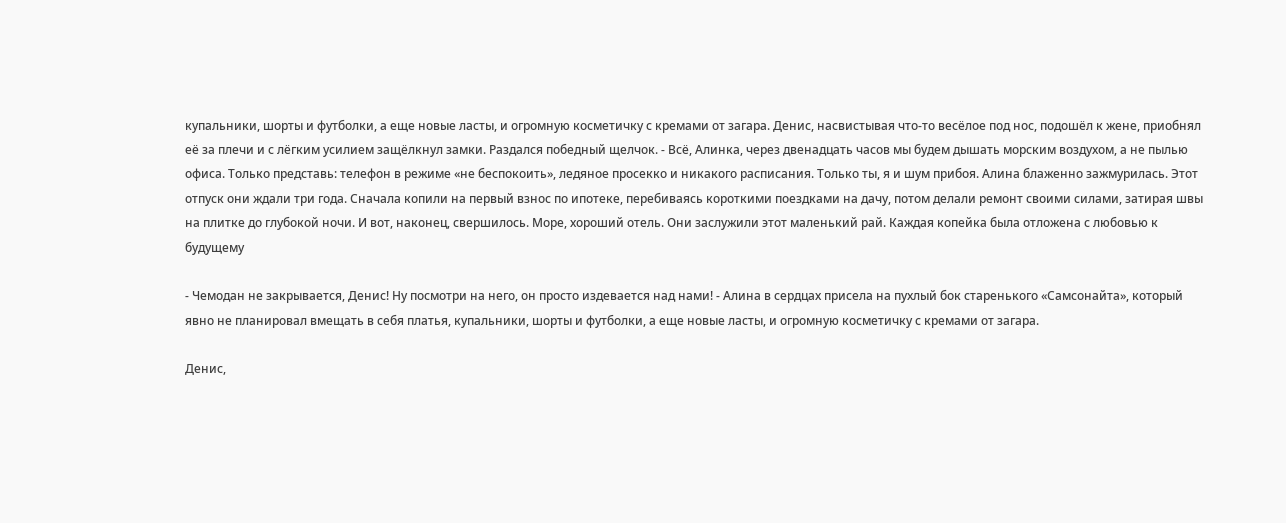купальники, шорты и футболки, а еще новые ласты, и огромную косметичку с кремами от загара. Денис, насвистывая что-то весёлое под нос, подошёл к жене, приобнял её за плечи и с лёгким усилием защёлкнул замки. Раздался победный щелчок. - Всё, Алинка, через двенадцать часов мы будем дышать морским воздухом, а не пылью офиса. Только представь: телефон в режиме «не беспокоить», ледяное просекко и никакого расписания. Только ты, я и шум прибоя. Алина блаженно зажмурилась. Этот отпуск они ждали три года. Сначала копили на первый взнос по ипотеке, перебиваясь короткими поездками на дачу, потом делали ремонт своими силами, затирая швы на плитке до глубокой ночи. И вот, наконец, свершилось. Море, хороший отель. Они заслужили этот маленький рай. Каждая копейка была отложена с любовью к будущему

- Чемодан не закрывается, Денис! Ну посмотри на него, он просто издевается над нами! - Алина в сердцах присела на пухлый бок старенького «Самсонайта», который явно не планировал вмещать в себя платья, купальники, шорты и футболки, а еще новые ласты, и огромную косметичку с кремами от загара.

Денис,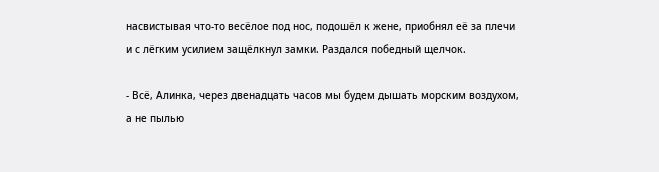насвистывая что-то весёлое под нос, подошёл к жене, приобнял её за плечи и с лёгким усилием защёлкнул замки. Раздался победный щелчок.

- Всё, Алинка, через двенадцать часов мы будем дышать морским воздухом, а не пылью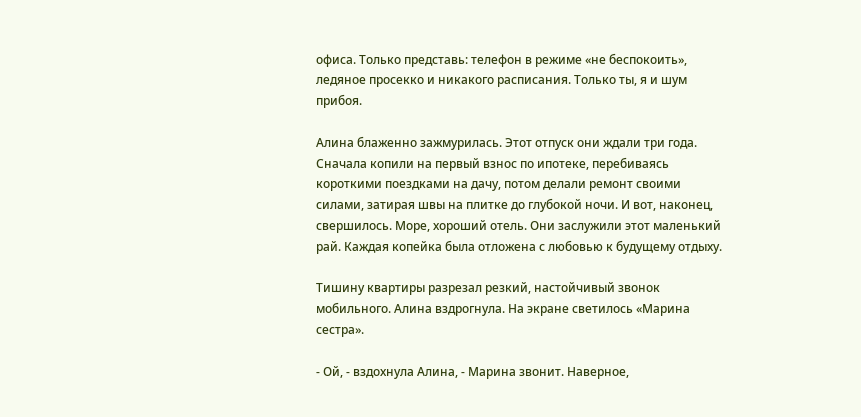офиса. Только представь: телефон в режиме «не беспокоить», ледяное просекко и никакого расписания. Только ты, я и шум прибоя.

Алина блаженно зажмурилась. Этот отпуск они ждали три года. Сначала копили на первый взнос по ипотеке, перебиваясь короткими поездками на дачу, потом делали ремонт своими силами, затирая швы на плитке до глубокой ночи. И вот, наконец, свершилось. Море, хороший отель. Они заслужили этот маленький рай. Каждая копейка была отложена с любовью к будущему отдыху.

Тишину квартиры разрезал резкий, настойчивый звонок мобильного. Алина вздрогнула. На экране светилось «Марина сестра».

- Ой, - вздохнула Алина, - Марина звонит. Наверное,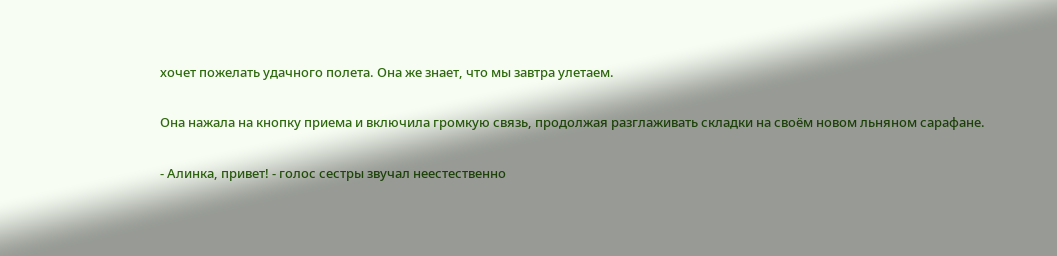хочет пожелать удачного полета. Она же знает, что мы завтра улетаем.

Она нажала на кнопку приема и включила громкую связь, продолжая разглаживать складки на своём новом льняном сарафане.

- Алинка, привет! - голос сестры звучал неестественно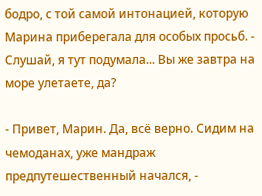бодро, с той самой интонацией, которую Марина приберегала для особых просьб. - Слушай, я тут подумала... Вы же завтра на море улетаете, да?

- Привет, Марин. Да, всё верно. Сидим на чемоданах, уже мандраж предпутешественный начался, -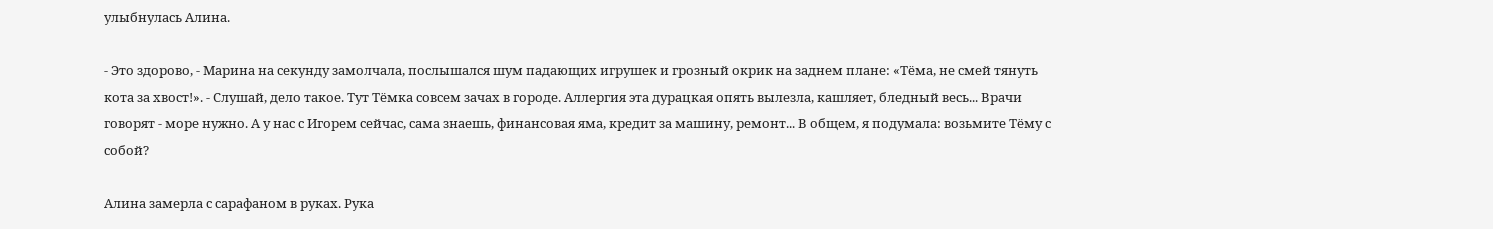улыбнулась Алина.

- Это здорово, - Марина на секунду замолчала, послышался шум падающих игрушек и грозный окрик на заднем плане: «Тёма, не смей тянуть кота за хвост!». - Слушай, дело такое. Тут Тёмка совсем зачах в городе. Аллергия эта дурацкая опять вылезла, кашляет, бледный весь... Врачи говорят - море нужно. А у нас с Игорем сейчас, сама знаешь, финансовая яма, кредит за машину, ремонт... В общем, я подумала: возьмите Тёму с собой?

Алина замерла с сарафаном в руках. Рука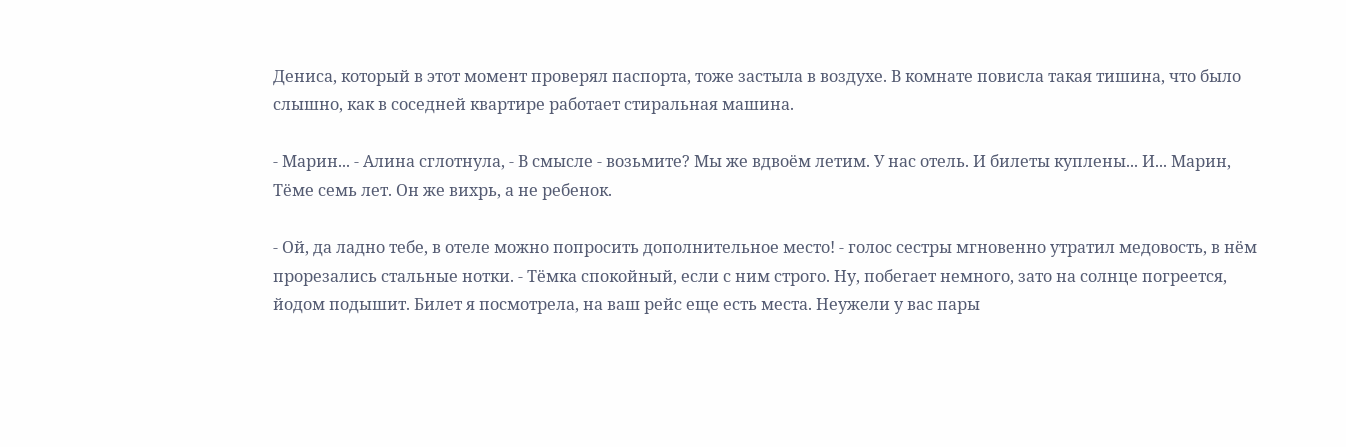Дениса, который в этот момент проверял паспорта, тоже застыла в воздухе. В комнате повисла такая тишина, что было слышно, как в соседней квартире работает стиральная машина.

- Марин... - Алина сглотнула, - В смысле - возьмите? Мы же вдвоём летим. У нас отель. И билеты куплены... И... Марин, Тёме семь лет. Он же вихрь, а не ребенок.

- Ой, да ладно тебе, в отеле можно попросить дополнительное место! - голос сестры мгновенно утратил медовость, в нём прорезались стальные нотки. - Тёмка спокойный, если с ним строго. Ну, побегает немного, зато на солнце погреется, йодом подышит. Билет я посмотрела, на ваш рейс еще есть места. Неужели у вас пары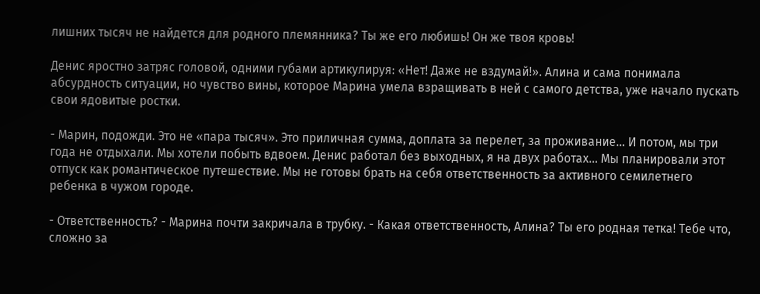лишних тысяч не найдется для родного племянника? Ты же его любишь! Он же твоя кровь!

Денис яростно затряс головой, одними губами артикулируя: «Нет! Даже не вздумай!». Алина и сама понимала абсурдность ситуации, но чувство вины, которое Марина умела взращивать в ней с самого детства, уже начало пускать свои ядовитые ростки.

- Марин, подожди. Это не «пара тысяч». Это приличная сумма, доплата за перелет, за проживание... И потом, мы три года не отдыхали. Мы хотели побыть вдвоем. Денис работал без выходных, я на двух работах... Мы планировали этот отпуск как романтическое путешествие. Мы не готовы брать на себя ответственность за активного семилетнего ребенка в чужом городе.

- Ответственность? - Марина почти закричала в трубку. - Какая ответственность, Алина? Ты его родная тетка! Тебе что, сложно за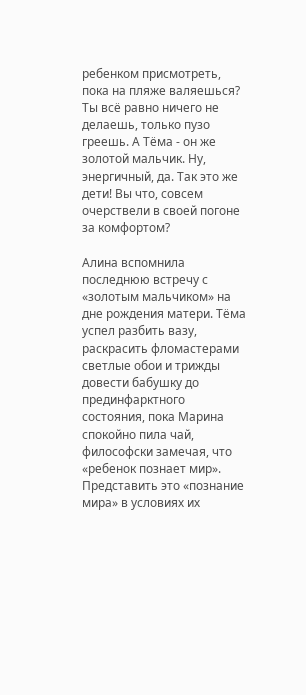ребенком присмотреть, пока на пляже валяешься? Ты всё равно ничего не делаешь, только пузо греешь. А Тёма - он же золотой мальчик. Ну, энергичный, да. Так это же дети! Вы что, совсем очерствели в своей погоне за комфортом?

Алина вспомнила последнюю встречу с «золотым мальчиком» на дне рождения матери. Тёма успел разбить вазу, раскрасить фломастерами светлые обои и трижды довести бабушку до прединфарктного состояния, пока Марина спокойно пила чай, философски замечая, что «ребенок познает мир». Представить это «познание мира» в условиях их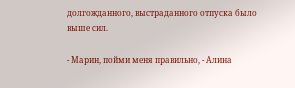долгожданного, выстраданного отпуска было выше сил.

- Марин, пойми меня правильно, - Алина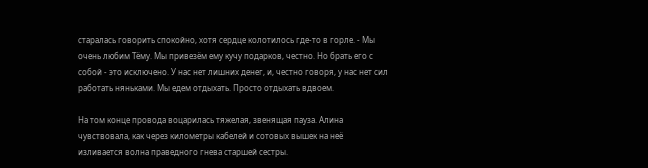старалась говорить спокойно, хотя сердце колотилось где-то в горле. - Мы очень любим Тёму. Мы привезём ему кучу подарков, честно. Но брать его с собой - это исключено. У нас нет лишних денег, и, честно говоря, у нас нет сил работать няньками. Мы едем отдыхать. Просто отдыхать вдвоем.

На том конце провода воцарилась тяжелая, звенящая пауза. Алина чувствовала, как через километры кабелей и сотовых вышек на неё изливается волна праведного гнева старшей сестры.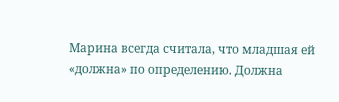Марина всегда считала, что младшая ей «должна» по определению. Должна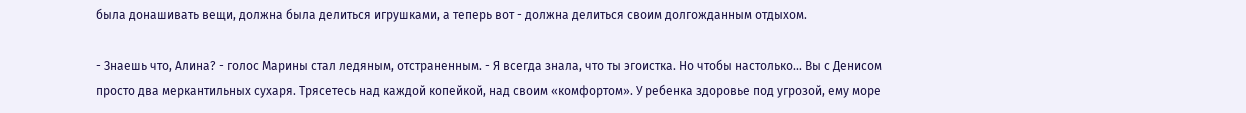была донашивать вещи, должна была делиться игрушками, а теперь вот - должна делиться своим долгожданным отдыхом.

- Знаешь что, Алина? - голос Марины стал ледяным, отстраненным. - Я всегда знала, что ты эгоистка. Но чтобы настолько... Вы с Денисом просто два меркантильных сухаря. Трясетесь над каждой копейкой, над своим «комфортом». У ребенка здоровье под угрозой, ему море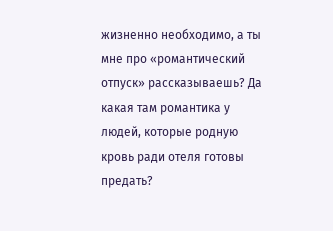жизненно необходимо, а ты мне про «романтический отпуск» рассказываешь? Да какая там романтика у людей, которые родную кровь ради отеля готовы предать?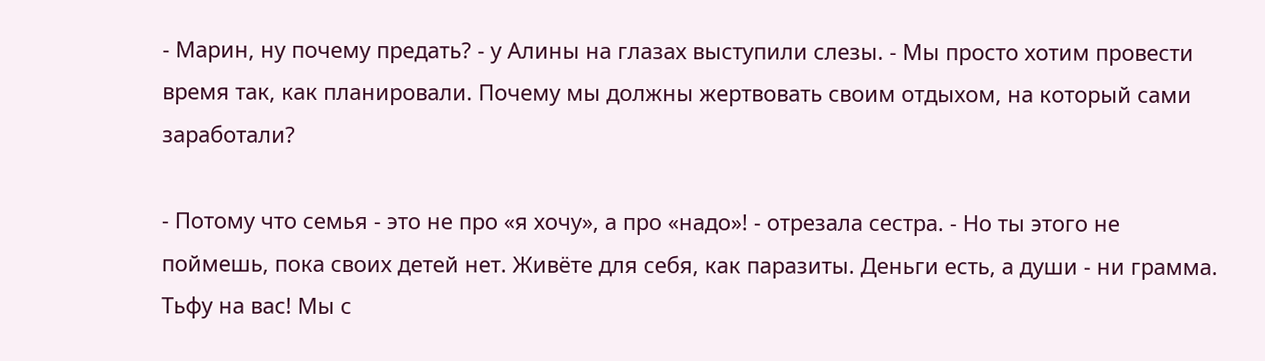- Марин, ну почему предать? - у Алины на глазах выступили слезы. - Мы просто хотим провести время так, как планировали. Почему мы должны жертвовать своим отдыхом, на который сами заработали?

- Потому что семья - это не про «я хочу», а про «надо»! - отрезала сестра. - Но ты этого не поймешь, пока своих детей нет. Живёте для себя, как паразиты. Деньги есть, а души - ни грамма. Тьфу на вас! Мы с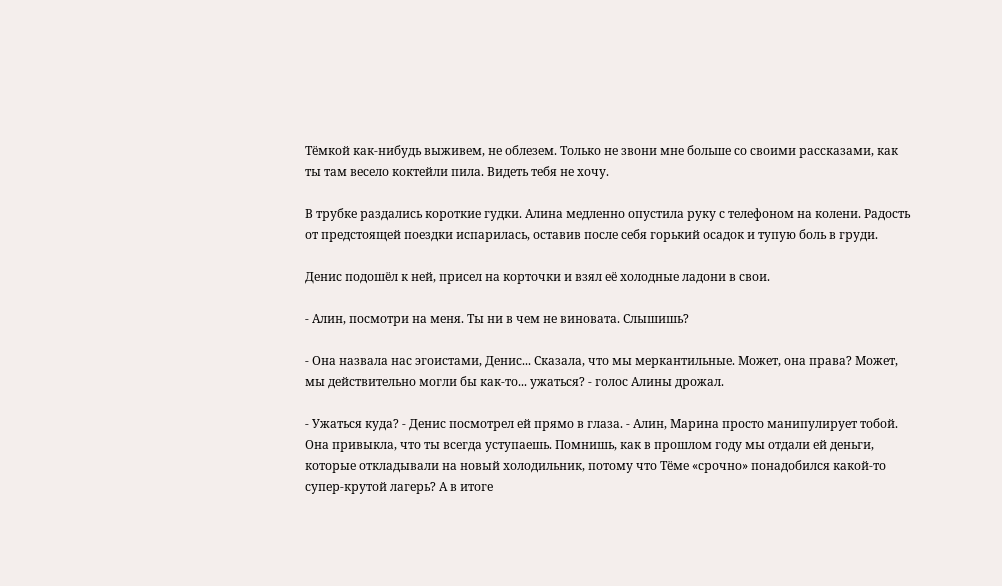Тёмкой как-нибудь выживем, не облезем. Только не звони мне больше со своими рассказами, как ты там весело коктейли пила. Видеть тебя не хочу.

В трубке раздались короткие гудки. Алина медленно опустила руку с телефоном на колени. Радость от предстоящей поездки испарилась, оставив после себя горький осадок и тупую боль в груди.

Денис подошёл к ней, присел на корточки и взял её холодные ладони в свои.

- Алин, посмотри на меня. Ты ни в чем не виновата. Слышишь?

- Она назвала нас эгоистами, Денис... Сказала, что мы меркантильные. Может, она права? Может, мы действительно могли бы как-то... ужаться? - голос Алины дрожал.

- Ужаться куда? - Денис посмотрел ей прямо в глаза. - Алин, Марина просто манипулирует тобой. Она привыкла, что ты всегда уступаешь. Помнишь, как в прошлом году мы отдали ей деньги, которые откладывали на новый холодильник, потому что Тёме «срочно» понадобился какой-то супер-крутой лагерь? А в итоге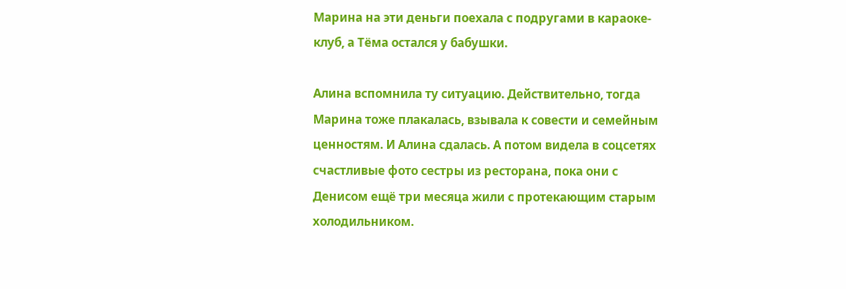Марина на эти деньги поехала с подругами в караоке-клуб, а Тёма остался у бабушки.

Алина вспомнила ту ситуацию. Действительно, тогда Марина тоже плакалась, взывала к совести и семейным ценностям. И Алина сдалась. А потом видела в соцсетях счастливые фото сестры из ресторана, пока они с Денисом ещё три месяца жили с протекающим старым холодильником.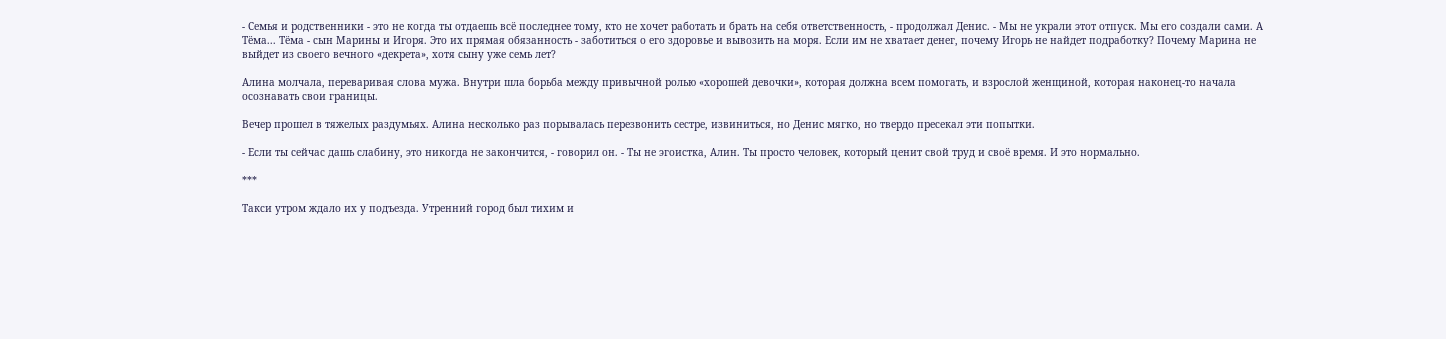- Семья и родственники - это не когда ты отдаешь всё последнее тому, кто не хочет работать и брать на себя ответственность, - продолжал Денис. - Мы не украли этот отпуск. Мы его создали сами. А Тёма... Тёма - сын Марины и Игоря. Это их прямая обязанность - заботиться о его здоровье и вывозить на моря. Если им не хватает денег, почему Игорь не найдет подработку? Почему Марина не выйдет из своего вечного «декрета», хотя сыну уже семь лет?

Алина молчала, переваривая слова мужа. Внутри шла борьба между привычной ролью «хорошей девочки», которая должна всем помогать, и взрослой женщиной, которая наконец-то начала осознавать свои границы.

Вечер прошел в тяжелых раздумьях. Алина несколько раз порывалась перезвонить сестре, извиниться, но Денис мягко, но твердо пресекал эти попытки.

- Если ты сейчас дашь слабину, это никогда не закончится, - говорил он. - Ты не эгоистка, Алин. Ты просто человек, который ценит свой труд и своё время. И это нормально.

***

Такси утром ждало их у подъезда. Утренний город был тихим и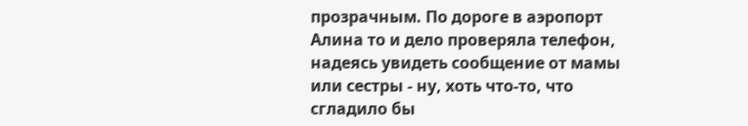прозрачным. По дороге в аэропорт Алина то и дело проверяла телефон, надеясь увидеть сообщение от мамы или сестры - ну, хоть что-то, что сгладило бы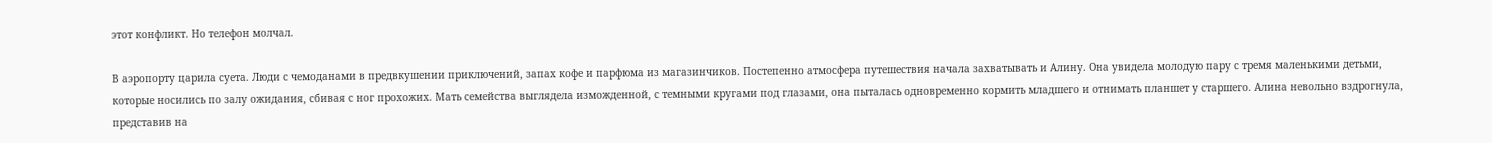этот конфликт. Но телефон молчал.

В аэропорту царила суета. Люди с чемоданами в предвкушении приключений, запах кофе и парфюма из магазинчиков. Постепенно атмосфера путешествия начала захватывать и Алину. Она увидела молодую пару с тремя маленькими детьми, которые носились по залу ожидания, сбивая с ног прохожих. Мать семейства выглядела изможденной, с темными кругами под глазами, она пыталась одновременно кормить младшего и отнимать планшет у старшего. Алина невольно вздрогнула, представив на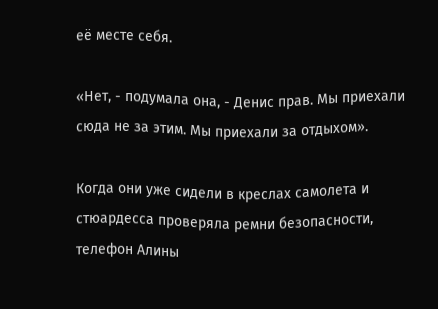её месте себя.

«Нет, - подумала она, - Денис прав. Мы приехали сюда не за этим. Мы приехали за отдыхом».

Когда они уже сидели в креслах самолета и стюардесса проверяла ремни безопасности, телефон Алины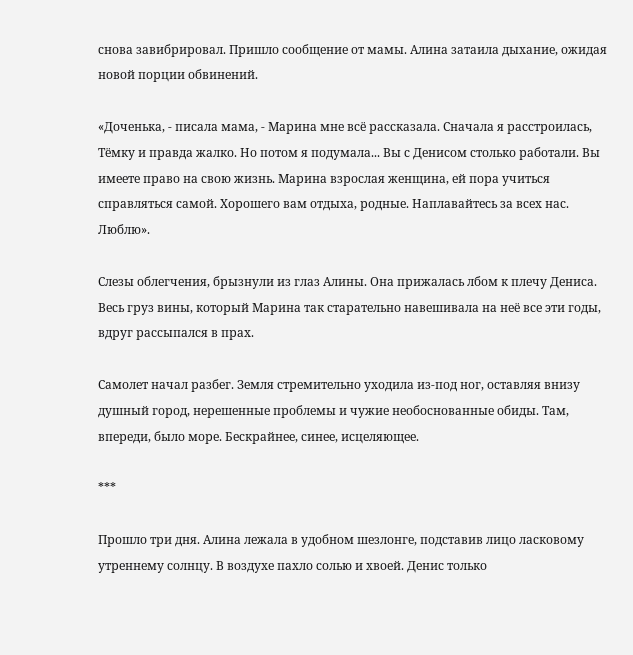снова завибрировал. Пришло сообщение от мамы. Алина затаила дыхание, ожидая новой порции обвинений.

«Доченька, - писала мама, - Марина мне всё рассказала. Сначала я расстроилась, Тёмку и правда жалко. Но потом я подумала... Вы с Денисом столько работали. Вы имеете право на свою жизнь. Марина взрослая женщина, ей пора учиться справляться самой. Хорошего вам отдыха, родные. Наплавайтесь за всех нас. Люблю».

Слезы облегчения, брызнули из глаз Алины. Она прижалась лбом к плечу Дениса. Весь груз вины, который Марина так старательно навешивала на неё все эти годы, вдруг рассыпался в прах.

Самолет начал разбег. Земля стремительно уходила из-под ног, оставляя внизу душный город, нерешенные проблемы и чужие необоснованные обиды. Там, впереди, было море. Бескрайнее, синее, исцеляющее.

***

Прошло три дня. Алина лежала в удобном шезлонге, подставив лицо ласковому утреннему солнцу. В воздухе пахло солью и хвоей. Денис только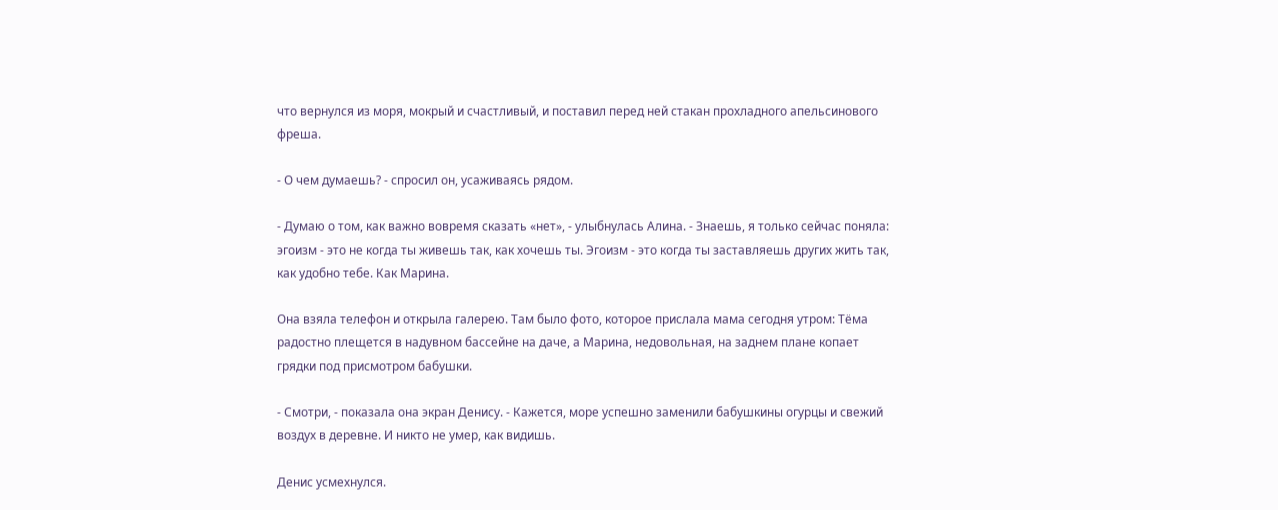что вернулся из моря, мокрый и счастливый, и поставил перед ней стакан прохладного апельсинового фреша.

- О чем думаешь? - спросил он, усаживаясь рядом.

- Думаю о том, как важно вовремя сказать «нет», - улыбнулась Алина. - Знаешь, я только сейчас поняла: эгоизм - это не когда ты живешь так, как хочешь ты. Эгоизм - это когда ты заставляешь других жить так, как удобно тебе. Как Марина.

Она взяла телефон и открыла галерею. Там было фото, которое прислала мама сегодня утром: Тёма радостно плещется в надувном бассейне на даче, а Марина, недовольная, на заднем плане копает грядки под присмотром бабушки.

- Смотри, - показала она экран Денису. - Кажется, море успешно заменили бабушкины огурцы и свежий воздух в деревне. И никто не умер, как видишь.

Денис усмехнулся.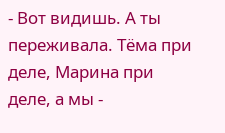- Вот видишь. А ты переживала. Тёма при деле, Марина при деле, а мы -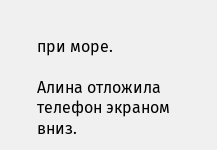при море.

Алина отложила телефон экраном вниз.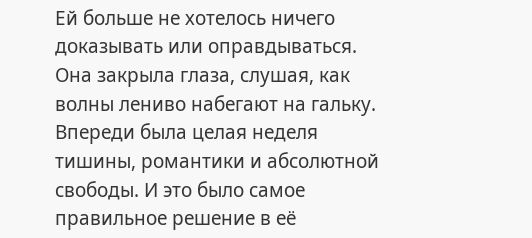Ей больше не хотелось ничего доказывать или оправдываться. Она закрыла глаза, слушая, как волны лениво набегают на гальку. Впереди была целая неделя тишины, романтики и абсолютной свободы. И это было самое правильное решение в её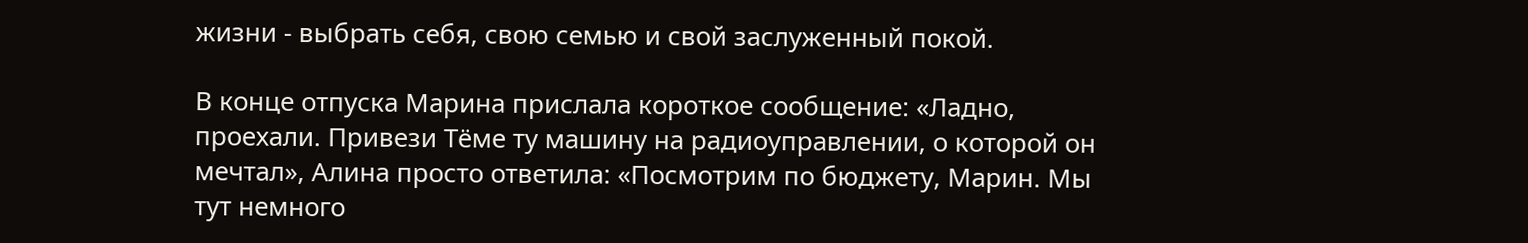жизни - выбрать себя, свою семью и свой заслуженный покой.

В конце отпуска Марина прислала короткое сообщение: «Ладно, проехали. Привези Тёме ту машину на радиоуправлении, о которой он мечтал», Алина просто ответила: «Посмотрим по бюджету, Марин. Мы тут немного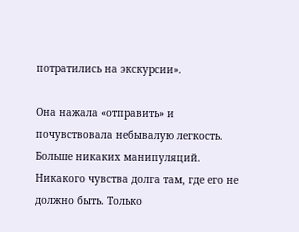потратились на экскурсии».

Она нажала «отправить» и почувствовала небывалую легкость. Больше никаких манипуляций. Никакого чувства долга там, где его не должно быть. Только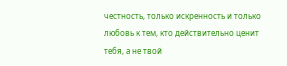честность, только искренность и только любовь к тем, кто действительно ценит тебя, а не твой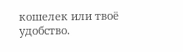кошелек или твоё удобство.